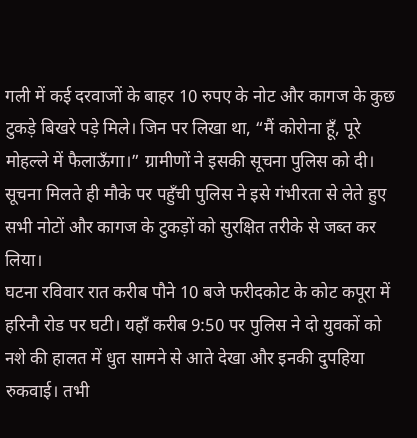गली में कई दरवाजों के बाहर 10 रुपए के नोट और कागज के कुछ टुकड़े बिखरे पड़े मिले। जिन पर लिखा था, “मैं कोरोना हूँ, पूरे मोहल्ले में फैलाऊँगा।” ग्रामीणों ने इसकी सूचना पुलिस को दी। सूचना मिलते ही मौके पर पहुँची पुलिस ने इसे गंभीरता से लेते हुए सभी नोटों और कागज के टुकड़ों को सुरक्षित तरीके से जब्त कर लिया।
घटना रविवार रात करीब पौने 10 बजे फरीदकोट के कोट कपूरा में हरिनौ रोड पर घटी। यहाँ करीब 9:50 पर पुलिस ने दो युवकों को नशे की हालत में धुत सामने से आते देखा और इनकी दुपहिया रुकवाई। तभी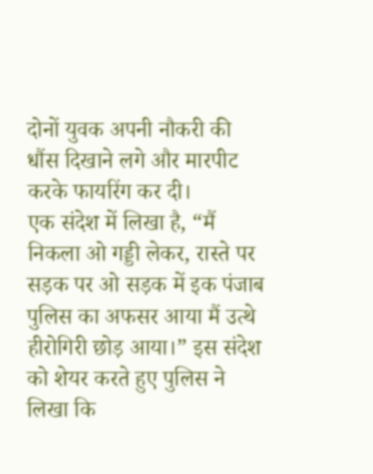दोनों युवक अपनी नौकरी की धौंस दिखाने लगे और मारपीट करके फायरिंग कर दी।
एक संदेश में लिखा है, “मैं निकला ओ गड्डी लेकर, रास्ते पर सड़क पर ओ सड़क में इक पंजाब पुलिस का अफसर आया मैं उत्थे हीरोगिरी छोड़ आया।” इस संदेश को शेयर करते हुए पुलिस ने लिखा कि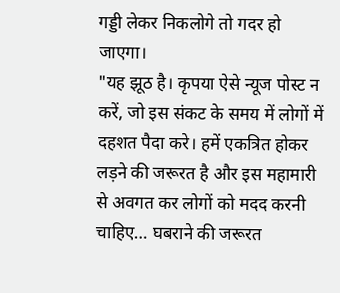गड्डी लेकर निकलोगे तो गदर हो जाएगा।
"यह झूठ है। कृपया ऐसे न्यूज पोस्ट न करें, जो इस संकट के समय में लोगों में दहशत पैदा करे। हमें एकत्रित होकर लड़ने की जरूरत है और इस महामारी से अवगत कर लोगों को मदद करनी चाहिए… घबराने की जरूरत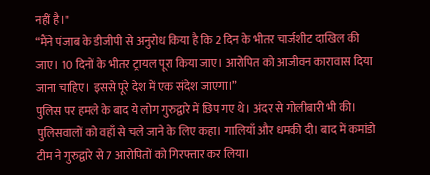नहीं है।"
“मैंने पंजाब के डीजीपी से अनुरोध किया है कि 2 दिन के भीतर चार्जशीट दाखिल की जाए। 10 दिनों के भीतर ट्रायल पूरा किया जाए। आरोपित को आजीवन कारावास दिया जाना चाहिए। इससे पूरे देश में एक संदेश जाएगा।”
पुलिस पर हमले के बाद ये लोग गुरुद्वारे में छिप गए थे। अंदर से गोलीबारी भी की। पुलिसवालों को वहाँ से चले जाने के लिए कहा। गालियाँ और धमकी दी। बाद में कमांडो टीम ने गुरुद्वारे से 7 आरोपितों को गिरफ्तार कर लिया।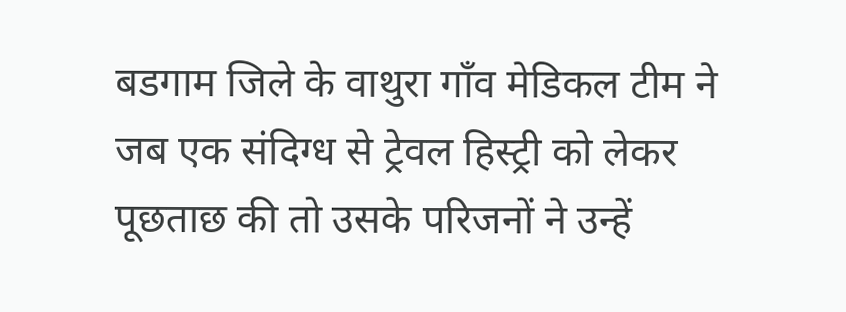बडगाम जिले के वाथुरा गाँव मेडिकल टीम ने जब एक संदिग्ध से ट्रेवल हिस्ट्री को लेकर पूछताछ की तो उसके परिजनों ने उन्हें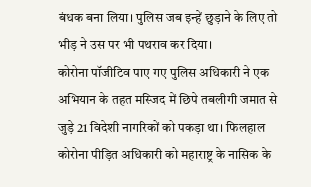बंधक बना लिया। पुलिस जब इन्हें छुड़ाने के लिए तो भीड़ ने उस पर भी पथराव कर दिया।
कोरोना पॉजीटिव पाए गए पुलिस अधिकारी ने एक अभियान के तहत मस्जिद में छिपे तबलीगी जमात से जुड़े 21 विदेशी नागरिकों को पकड़ा था। फिलहाल कोरोना पीड़ित अधिकारी को महाराष्ट्र के नासिक के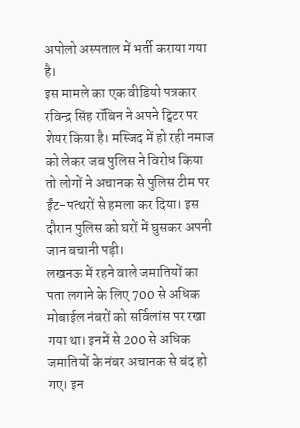अपोलो अस्पताल में भर्ती कराया गया है।
इस मामले का एक वीडियो पत्रकार रविन्द्र सिंह रॉबिन ने अपने ट्विटर पर शेयर किया है। मस्जिद में हो रही नमाज को लेकर जब पुलिस ने विरोध किया तो लोगों ने अचानक से पुलिस टीम पर ईंट-पत्थरों से हमला कर दिया। इस दौरान पुलिस को घरों में घुसकर अपनी जान बचानी पड़ी।
लखनऊ में रहने वाले जमातियों का पता लगाने के लिए 700 से अधिक मोबाईल नंबरों को सर्विलांस पर रखा गया था। इनमें से 200 से अधिक जमातियों के नंबर अचानक से बंद हो गए। इन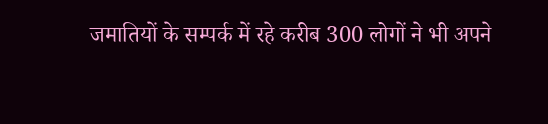जमातियों के सम्पर्क में रहे करीब 300 लोगों ने भी अपने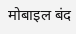मोबाइल बंद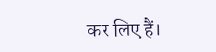कर लिए हैं।